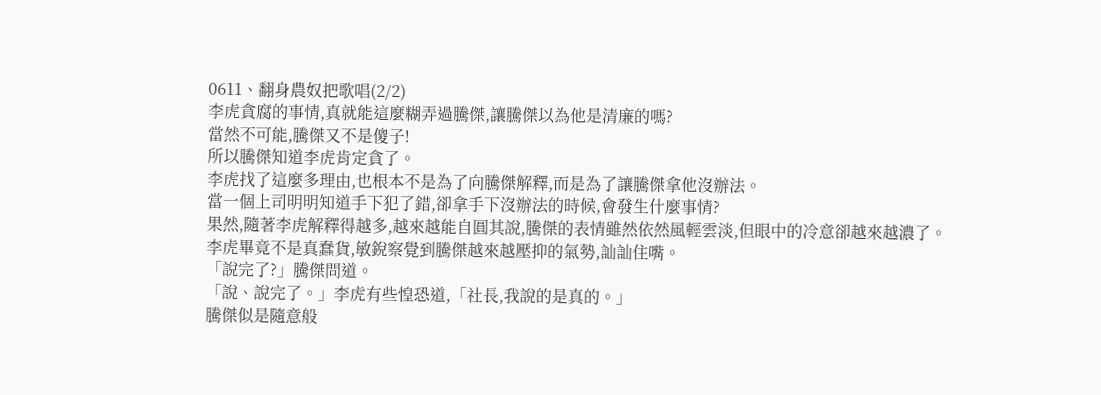0611、翻身農奴把歌唱(2/2)
李虎貪腐的事情,真就能這麼糊弄過騰傑,讓騰傑以為他是清廉的嗎?
當然不可能,騰傑又不是傻子!
所以騰傑知道李虎肯定貪了。
李虎找了這麼多理由,也根本不是為了向騰傑解釋,而是為了讓騰傑拿他沒辦法。
當一個上司明明知道手下犯了錯,卻拿手下沒辦法的時候,會發生什麼事情?
果然,隨著李虎解釋得越多,越來越能自圓其說,騰傑的表情雖然依然風輕雲淡,但眼中的冷意卻越來越濃了。
李虎畢竟不是真蠢貨,敏銳察覺到騰傑越來越壓抑的氣勢,訕訕住嘴。
「說完了?」騰傑問道。
「說、說完了。」李虎有些惶恐道,「社長,我說的是真的。」
騰傑似是隨意般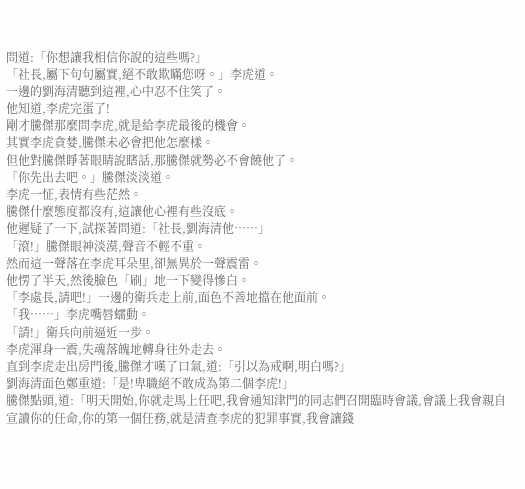問道:「你想讓我相信你說的這些嗎?」
「社長,屬下句句屬實,絕不敢欺瞞您呀。」李虎道。
一邊的劉海清聽到這裡,心中忍不住笑了。
他知道,李虎完蛋了!
剛才騰傑那麼問李虎,就是給李虎最後的機會。
其實李虎貪婪,騰傑未必會把他怎麼樣。
但他對騰傑睜著眼睛說瞎話,那騰傑就勢必不會饒他了。
「你先出去吧。」騰傑淡淡道。
李虎一怔,表情有些茫然。
騰傑什麼態度都沒有,這讓他心裡有些沒底。
他遲疑了一下,試探著問道:「社長,劉海清他……」
「滾!」騰傑眼神淡漠,聲音不輕不重。
然而這一聲落在李虎耳朵里,卻無異於一聲震雷。
他愣了半天,然後臉色「刷」地一下變得慘白。
「李處長,請吧!」一邊的衛兵走上前,面色不善地擋在他面前。
「我……」李虎嘴唇蠕動。
「請!」衛兵向前逼近一步。
李虎渾身一震,失魂落魄地轉身往外走去。
直到李虎走出房門後,騰傑才嘆了口氣,道:「引以為戒啊,明白嗎?」
劉海清面色鄭重道:「是!卑職絕不敢成為第二個李虎!」
騰傑點頭,道:「明天開始,你就走馬上任吧,我會通知津門的同志們召開臨時會議,會議上我會親自宣讀你的任命,你的第一個任務,就是清查李虎的犯罪事實,我會讓錢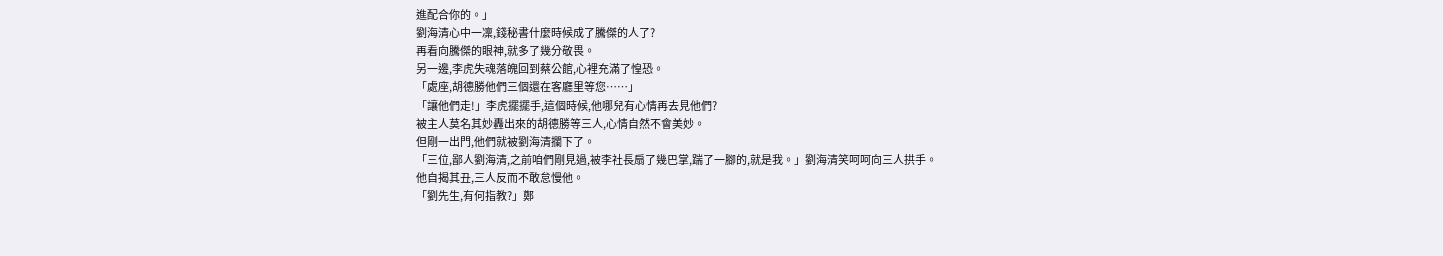進配合你的。」
劉海清心中一凜,錢秘書什麼時候成了騰傑的人了?
再看向騰傑的眼神,就多了幾分敬畏。
另一邊,李虎失魂落魄回到蔡公館,心裡充滿了惶恐。
「處座,胡德勝他們三個還在客廳里等您……」
「讓他們走!」李虎擺擺手,這個時候,他哪兒有心情再去見他們?
被主人莫名其妙轟出來的胡德勝等三人,心情自然不會美妙。
但剛一出門,他們就被劉海清攔下了。
「三位,鄙人劉海清,之前咱們剛見過,被李社長扇了幾巴掌,踹了一腳的,就是我。」劉海清笑呵呵向三人拱手。
他自揭其丑,三人反而不敢怠慢他。
「劉先生,有何指教?」鄭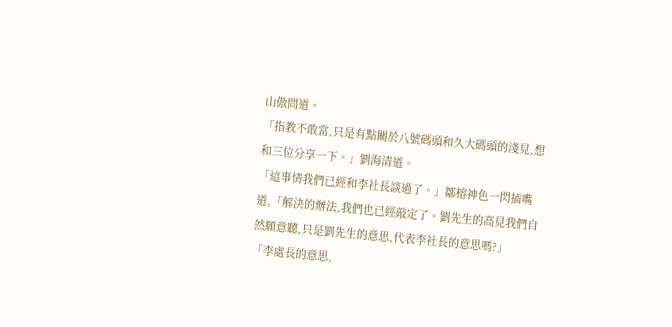山傲問道。
「指教不敢當,只是有點關於八號碼頭和久大碼頭的淺見,想和三位分享一下。」劉海清道。
「這事情我們已經和李社長談過了。」鄒榕神色一閃插嘴道,「解決的辦法,我們也已經敲定了。劉先生的高見我們自然願意聽,只是劉先生的意思,代表李社長的意思嗎?」
「李處長的意思,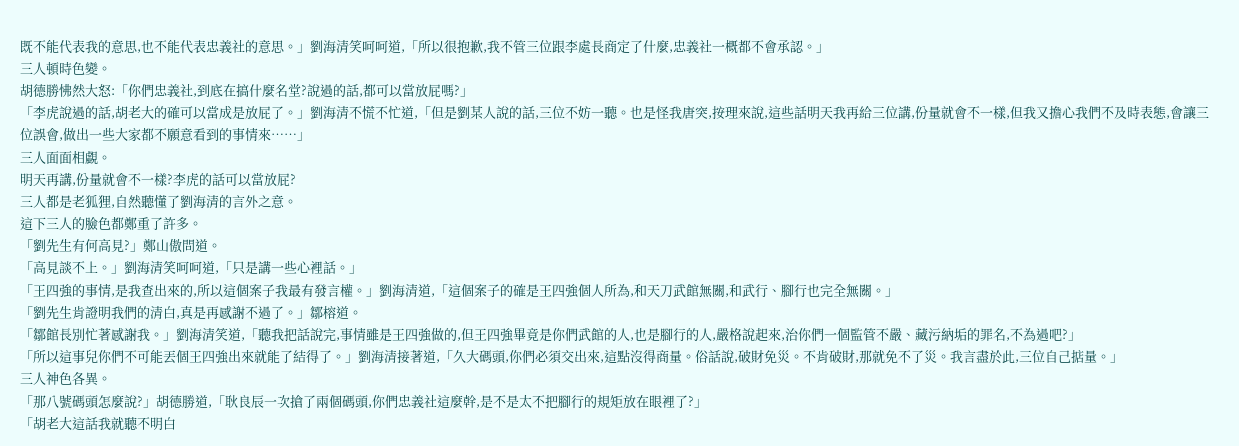既不能代表我的意思,也不能代表忠義社的意思。」劉海清笑呵呵道,「所以很抱歉,我不管三位跟李處長商定了什麼,忠義社一概都不會承認。」
三人頓時色變。
胡德勝怫然大怒:「你們忠義社,到底在搞什麼名堂?說過的話,都可以當放屁嗎?」
「李虎說過的話,胡老大的確可以當成是放屁了。」劉海清不慌不忙道,「但是劉某人說的話,三位不妨一聽。也是怪我唐突,按理來說,這些話明天我再給三位講,份量就會不一樣,但我又擔心我們不及時表態,會讓三位誤會,做出一些大家都不願意看到的事情來……」
三人面面相覷。
明天再講,份量就會不一樣?李虎的話可以當放屁?
三人都是老狐狸,自然聽懂了劉海清的言外之意。
這下三人的臉色都鄭重了許多。
「劉先生有何高見?」鄭山傲問道。
「高見談不上。」劉海清笑呵呵道,「只是講一些心裡話。」
「王四強的事情,是我查出來的,所以這個案子我最有發言權。」劉海清道,「這個案子的確是王四強個人所為,和天刀武館無關,和武行、腳行也完全無關。」
「劉先生肯證明我們的清白,真是再感謝不過了。」鄒榕道。
「鄒館長別忙著感謝我。」劉海清笑道,「聽我把話說完,事情雖是王四強做的,但王四強畢竟是你們武館的人,也是腳行的人,嚴格說起來,治你們一個監管不嚴、藏污納垢的罪名,不為過吧?」
「所以這事兒你們不可能丟個王四強出來就能了結得了。」劉海清接著道,「久大碼頭,你們必須交出來,這點沒得商量。俗話說,破財免災。不肯破財,那就免不了災。我言盡於此,三位自己掂量。」
三人神色各異。
「那八號碼頭怎麼說?」胡德勝道,「耿良辰一次搶了兩個碼頭,你們忠義社這麼幹,是不是太不把腳行的規矩放在眼裡了?」
「胡老大這話我就聽不明白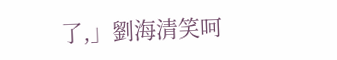了,」劉海清笑呵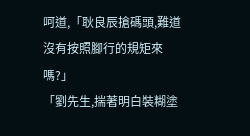呵道,「耿良辰搶碼頭,難道沒有按照腳行的規矩來嗎?」
「劉先生,揣著明白裝糊塗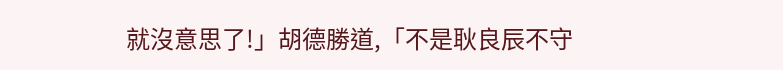就沒意思了!」胡德勝道,「不是耿良辰不守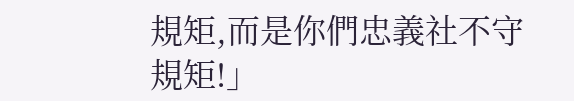規矩,而是你們忠義社不守規矩!」